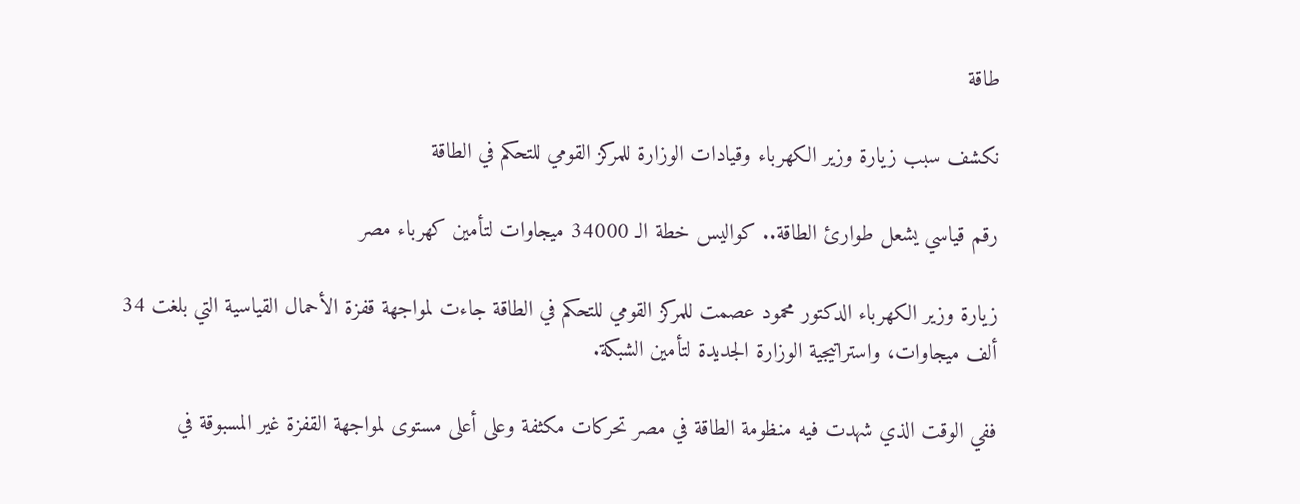طاقة

نكشف سبب زيارة وزير الكهرباء وقيادات الوزارة للمركز القومي للتحكم في الطاقة

رقم قياسي يشعل طوارئ الطاقة.. كواليس خطة الـ 34000 ميجاوات لتأمين كهرباء مصر

زيارة وزير الكهرباء الدكتور محمود عصمت للمركز القومي للتحكم في الطاقة جاءت لمواجهة قفزة الأحمال القياسية التي بلغت 34 ألف ميجاوات، واستراتيجية الوزارة الجديدة لتأمين الشبكة.

ففي الوقت الذي شهدت فيه منظومة الطاقة في مصر تحركات مكثفة وعلى أعلى مستوى لمواجهة القفزة غير المسبوقة في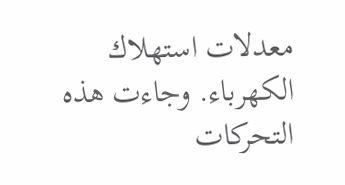معدلات استهلاك الكهرباء. وجاءت هذه التحركات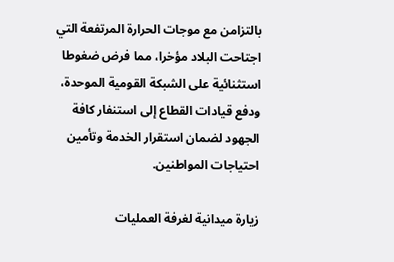بالتزامن مع موجات الحرارة المرتفعة التي اجتاحت البلاد مؤخرا، مما فرض ضغوطا استثنائية على الشبكة القومية الموحدة، ودفع قيادات القطاع إلى استنفار كافة الجهود لضمان استقرار الخدمة وتأمين احتياجات المواطنين.

زيارة ميدانية لغرفة العمليات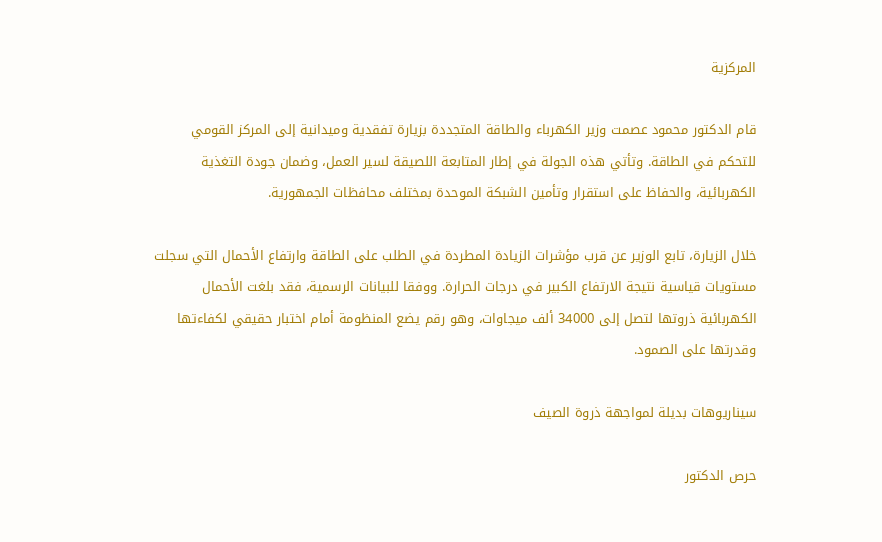المركزية

قام الدكتور محمود عصمت وزير الكهرباء والطاقة المتجددة بزيارة تفقدية وميدانية إلى المركز القومي للتحكم في الطاقة. وتأتي هذه الجولة في إطار المتابعة اللصيقة لسير العمل، وضمان جودة التغذية الكهربائية، والحفاظ على استقرار وتأمين الشبكة الموحدة بمختلف محافظات الجمهورية.

خلال الزيارة، تابع الوزير عن قرب مؤشرات الزيادة المطردة في الطلب على الطاقة وارتفاع الأحمال التي سجلت مستويات قياسية نتيجة الارتفاع الكبير في درجات الحرارة. ووفقا للبيانات الرسمية، فقد بلغت الأحمال الكهربائية ذروتها لتصل إلى 34000 ألف ميجاوات، وهو رقم يضع المنظومة أمام اختبار حقيقي لكفاءتها وقدرتها على الصمود.

سيناريوهات بديلة لمواجهة ذروة الصيف

حرص الدكتور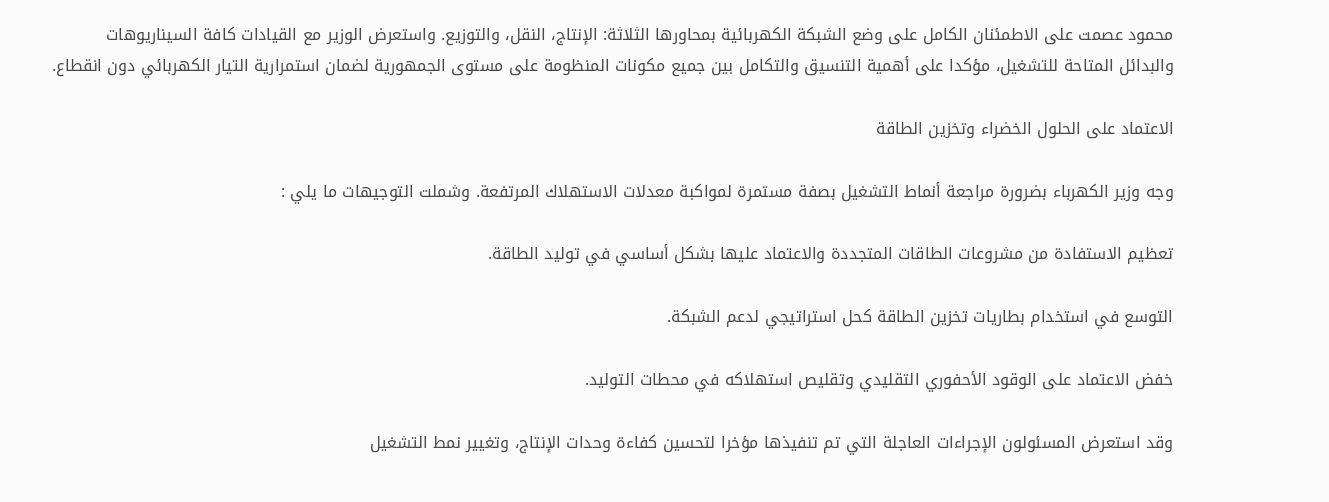محمود عصمت على الاطمئنان الكامل على وضع الشبكة الكهربائية بمحاورها الثلاثة: الإنتاج، النقل، والتوزيع. واستعرض الوزير مع القيادات كافة السيناريوهات والبدائل المتاحة للتشغيل، مؤكدا على أهمية التنسيق والتكامل بين جميع مكونات المنظومة على مستوى الجمهورية لضمان استمرارية التيار الكهربائي دون انقطاع.

الاعتماد على الحلول الخضراء وتخزين الطاقة

وجه وزير الكهرباء بضرورة مراجعة أنماط التشغيل بصفة مستمرة لمواكبة معدلات الاستهلاك المرتفعة. وشملت التوجيهات ما يلي :

تعظيم الاستفادة من مشروعات الطاقات المتجددة والاعتماد عليها بشكل أساسي في توليد الطاقة.

التوسع في استخدام بطاريات تخزين الطاقة كحل استراتيجي لدعم الشبكة.

خفض الاعتماد على الوقود الأحفوري التقليدي وتقليص استهلاكه في محطات التوليد.

وقد استعرض المسئولون الإجراءات العاجلة التي تم تنفيذها مؤخرا لتحسين كفاءة وحدات الإنتاج، وتغيير نمط التشغيل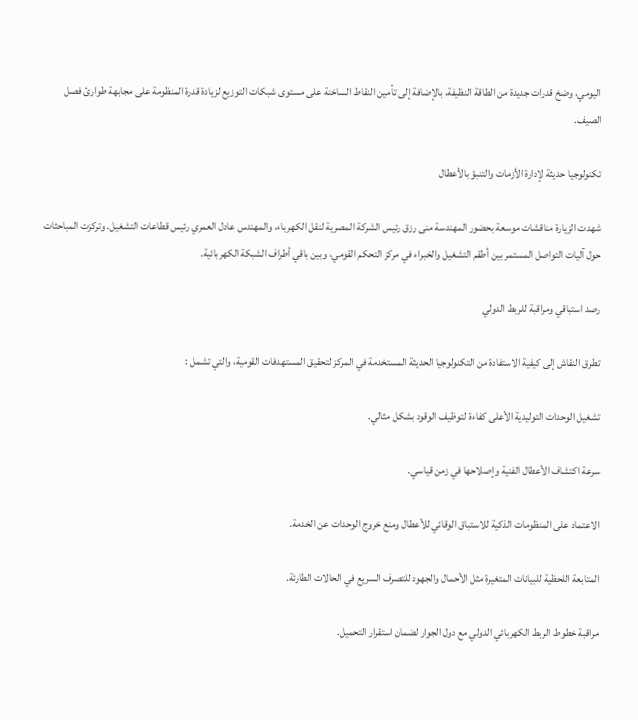اليومي، وضخ قدرات جديدة من الطاقة النظيفة، بالإضافة إلى تأمين النقاط الساخنة على مستوى شبكات التوزيع لزيادة قدرة المنظومة على مجابهة طوارئ فصل الصيف.

تكنولوجيا حديثة لإدارة الأزمات والتنبؤ بالأعطال

شهدت الزيارة مناقشات موسعة بحضور المهندسة منى رزق رئيس الشركة المصرية لنقل الكهرباء، والمهندس عادل العمري رئيس قطاعات التشغيل. وتركزت المباحثات حول آليات التواصل المستمر بين أطقم التشغيل والخبراء في مركز التحكم القومي، وبين باقي أطراف الشبكة الكهربائية.

رصد استباقي ومراقبة للربط الدولي

تطرق النقاش إلى كيفية الاستفادة من التكنولوجيا الحديثة المستخدمة في المركز لتحقيق المستهدفات القومية، والتي تشمل :

تشغيل الوحدات التوليدية الأعلى كفاءة لتوظيف الوقود بشكل مثالي.

سرعة اكتشاف الأعطال الفنية وإصلاحها في زمن قياسي.

الاعتماد على المنظومات الذكية للاستباق الوقائي للأعطال ومنع خروج الوحدات عن الخدمة.

المتابعة اللحظية للبيانات المتغيرة مثل الأحمال والجهود للتصرف السريع في الحالات الطارئة.

مراقبة خطوط الربط الكهربائي الدولي مع دول الجوار لضمان استقرار التحميل.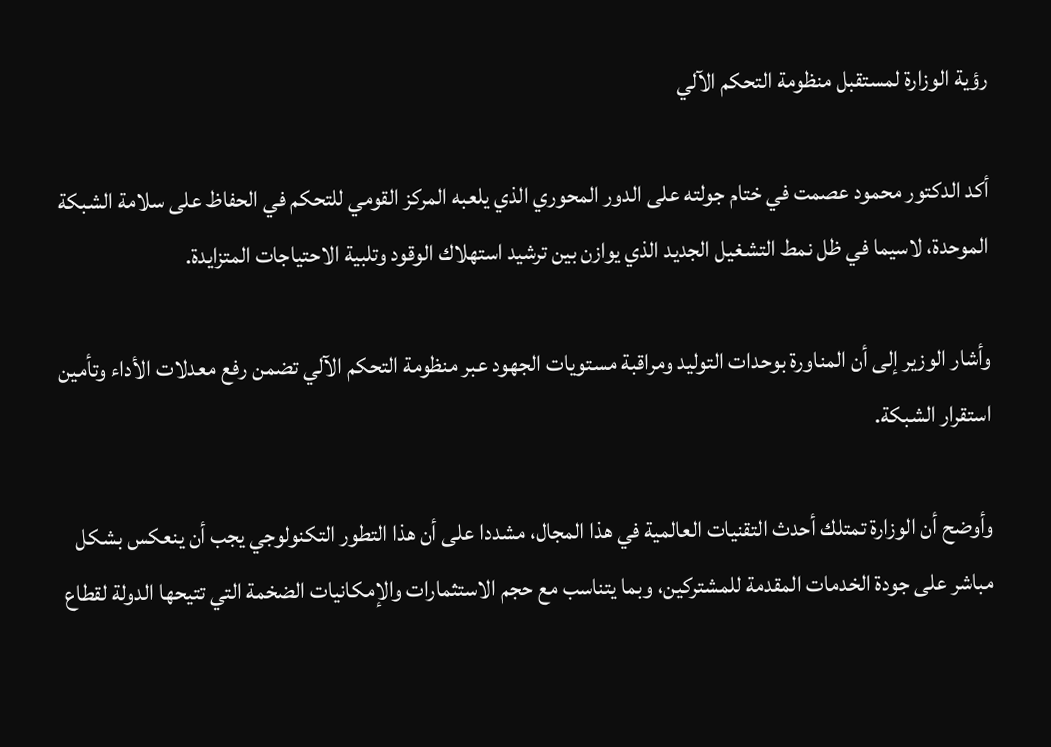رؤية الوزارة لمستقبل منظومة التحكم الآلي

أكد الدكتور محمود عصمت في ختام جولته على الدور المحوري الذي يلعبه المركز القومي للتحكم في الحفاظ على سلامة الشبكة الموحدة، لاسيما في ظل نمط التشغيل الجديد الذي يوازن بين ترشيد استهلاك الوقود وتلبية الاحتياجات المتزايدة.

وأشار الوزير إلى أن المناورة بوحدات التوليد ومراقبة مستويات الجهود عبر منظومة التحكم الآلي تضمن رفع معدلات الأداء وتأمين استقرار الشبكة.

وأوضح أن الوزارة تمتلك أحدث التقنيات العالمية في هذا المجال، مشددا على أن هذا التطور التكنولوجي يجب أن ينعكس بشكل مباشر على جودة الخدمات المقدمة للمشتركين، وبما يتناسب مع حجم الاستثمارات والإمكانيات الضخمة التي تتيحها الدولة لقطاع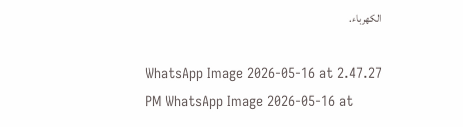الكهرباء.

WhatsApp Image 2026-05-16 at 2.47.27 PM WhatsApp Image 2026-05-16 at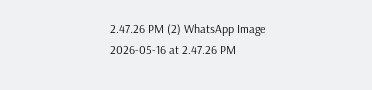2.47.26 PM (2) WhatsApp Image 2026-05-16 at 2.47.26 PM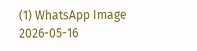(1) WhatsApp Image 2026-05-16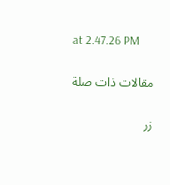at 2.47.26 PM

مقالات ذات صلة

زر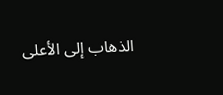الذهاب إلى الأعلى